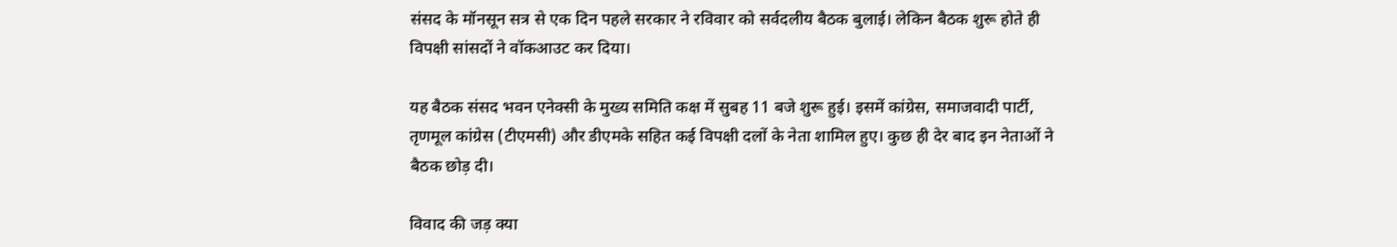संसद के मॉनसून सत्र से एक दिन पहले सरकार ने रविवार को सर्वदलीय बैठक बुलाई। लेकिन बैठक शुरू होते ही विपक्षी सांसदों ने वॉकआउट कर दिया।

यह बैठक संसद भवन एनेक्सी के मुख्य समिति कक्ष में सुबह 11 बजे शुरू हुई। इसमें कांग्रेस, समाजवादी पार्टी, तृणमूल कांग्रेस (टीएमसी) और डीएमके सहित कई विपक्षी दलों के नेता शामिल हुए। कुछ ही देर बाद इन नेताओं ने बैठक छोड़ दी।

विवाद की जड़ क्या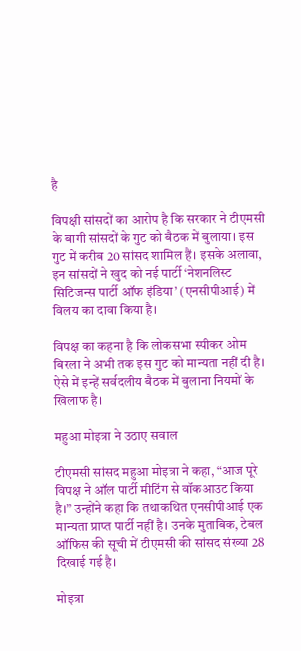है

विपक्षी सांसदों का आरोप है कि सरकार ने टीएमसी के बागी सांसदों के गुट को बैठक में बुलाया। इस गुट में करीब 20 सांसद शामिल हैं। इसके अलावा, इन सांसदों ने खुद को नई पार्टी ‘नेशनलिस्ट सिटिजन्स पार्टी ऑफ इंडिया’ (एनसीपीआई) में विलय का दावा किया है।

विपक्ष का कहना है कि लोकसभा स्पीकर ओम बिरला ने अभी तक इस गुट को मान्यता नहीं दी है। ऐसे में इन्हें सर्वदलीय बैठक में बुलाना नियमों के खिलाफ है।

महुआ मोइत्रा ने उठाए सवाल

टीएमसी सांसद महुआ मोइत्रा ने कहा, “आज पूरे विपक्ष ने ऑल पार्टी मीटिंग से वॉकआउट किया है।” उन्होंने कहा कि तथाकथित एनसीपीआई एक मान्यता प्राप्त पार्टी नहीं है। उनके मुताबिक, टेबल ऑफिस की सूची में टीएमसी की सांसद संख्या 28 दिखाई गई है।

मोइत्रा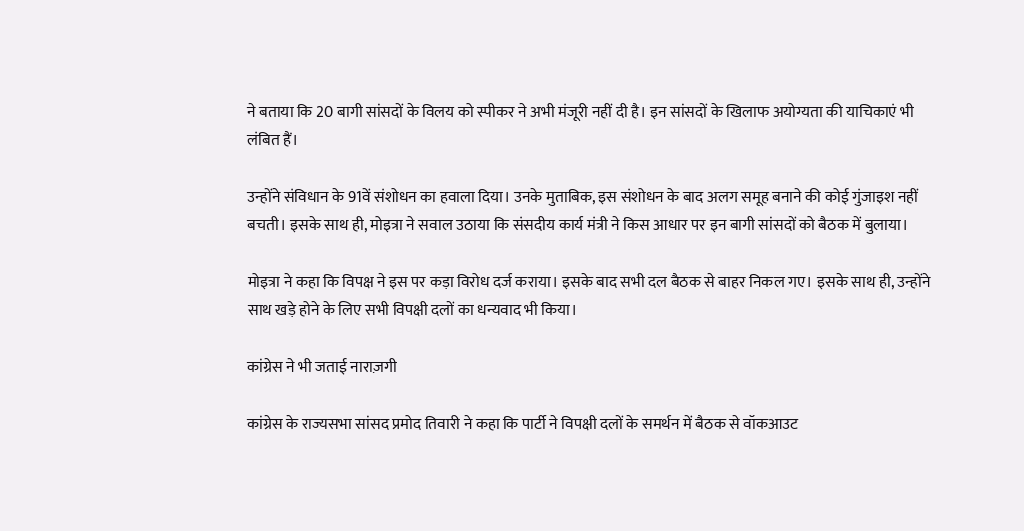ने बताया कि 20 बागी सांसदों के विलय को स्पीकर ने अभी मंजूरी नहीं दी है। इन सांसदों के खिलाफ अयोग्यता की याचिकाएं भी लंबित हैं।

उन्होंने संविधान के 91वें संशोधन का हवाला दिया। उनके मुताबिक, इस संशोधन के बाद अलग समूह बनाने की कोई गुंजाइश नहीं बचती। इसके साथ ही, मोइत्रा ने सवाल उठाया कि संसदीय कार्य मंत्री ने किस आधार पर इन बागी सांसदों को बैठक में बुलाया।

मोइत्रा ने कहा कि विपक्ष ने इस पर कड़ा विरोध दर्ज कराया। इसके बाद सभी दल बैठक से बाहर निकल गए। इसके साथ ही, उन्होंने साथ खड़े होने के लिए सभी विपक्षी दलों का धन्यवाद भी किया।

कांग्रेस ने भी जताई नाराज़गी

कांग्रेस के राज्यसभा सांसद प्रमोद तिवारी ने कहा कि पार्टी ने विपक्षी दलों के समर्थन में बैठक से वॉकआउट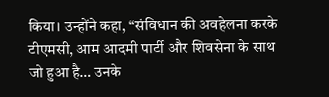किया। उन्होंने कहा, “संविधान की अवहेलना करके टीएमसी, आम आदमी पार्टी और शिवसेना के साथ जो हुआ है… उनके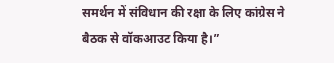समर्थन में संविधान की रक्षा के लिए कांग्रेस ने बैठक से वॉकआउट किया है।”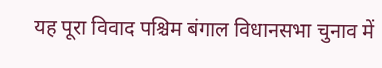यह पूरा विवाद पश्चिम बंगाल विधानसभा चुनाव में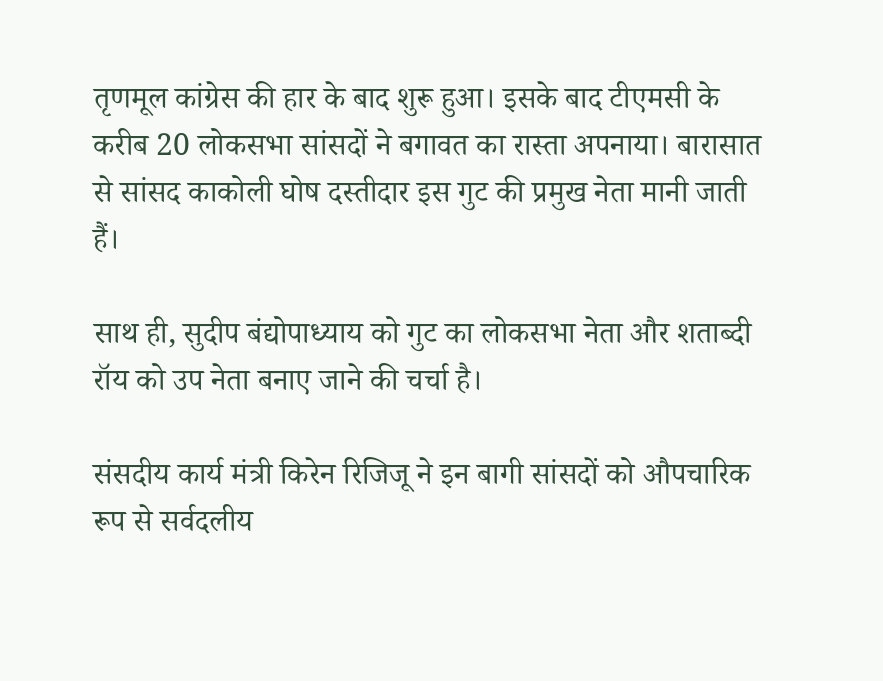तृणमूल कांग्रेस की हार के बाद शुरू हुआ। इसके बाद टीएमसी के करीब 20 लोकसभा सांसदों ने बगावत का रास्ता अपनाया। बारासात से सांसद काकोली घोष दस्तीदार इस गुट की प्रमुख नेता मानी जाती हैं।

साथ ही, सुदीप बंद्योपाध्याय को गुट का लोकसभा नेता और शताब्दी रॉय को उप नेता बनाए जाने की चर्चा है।

संसदीय कार्य मंत्री किरेन रिजिजू ने इन बागी सांसदों को औपचारिक रूप से सर्वदलीय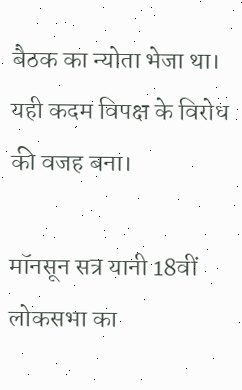बैठक का न्योता भेजा था। यही कदम विपक्ष के विरोध की वजह बना।

मॉनसून सत्र यानी 18वीं लोकसभा का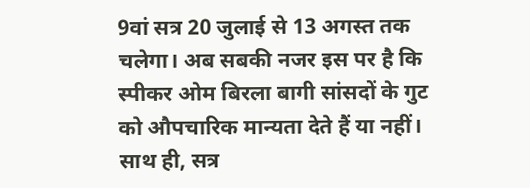9वां सत्र 20 जुलाई से 13 अगस्त तक चलेगा। अब सबकी नजर इस पर है कि स्पीकर ओम बिरला बागी सांसदों के गुट को औपचारिक मान्यता देते हैं या नहीं। साथ ही, सत्र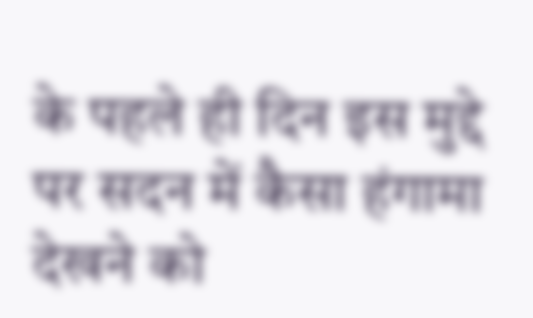के पहले ही दिन इस मुद्दे पर सदन में कैसा हंगामा देखने को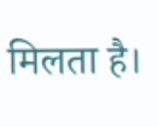मिलता है।